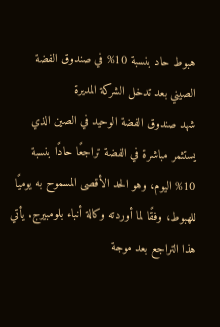هبوط حاد بنسبة 10% في صندوق الفضة الصيني بعد تدخل الشركة المديرة
شهد صندوق الفضة الوحيد في الصين الذي يستثمر مباشرة في الفضة تراجعًا حادًا بنسبة 10% اليوم، وهو الحد الأقصى المسموح به يوميًا للهبوط، وفقًا لما أوردته وكالة أنباء بلومبيرج. يأتي هذا التراجع بعد موجة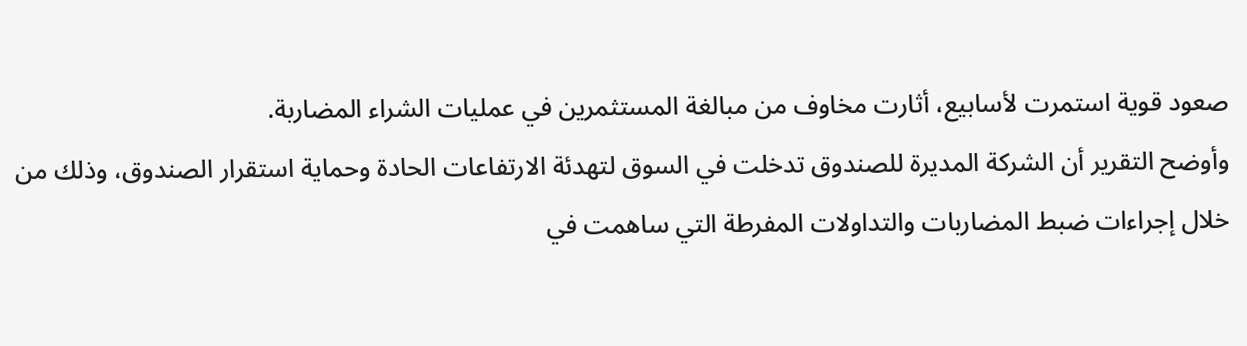صعود قوية استمرت لأسابيع، أثارت مخاوف من مبالغة المستثمرين في عمليات الشراء المضاربة.
وأوضح التقرير أن الشركة المديرة للصندوق تدخلت في السوق لتهدئة الارتفاعات الحادة وحماية استقرار الصندوق، وذلك من خلال إجراءات ضبط المضاربات والتداولات المفرطة التي ساهمت في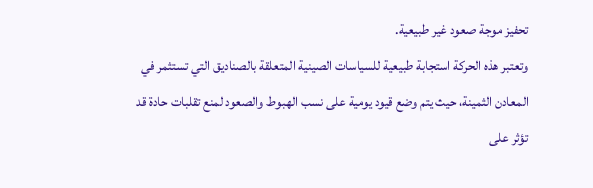تحفيز موجة صعود غير طبيعية.
وتعتبر هذه الحركة استجابة طبيعية للسياسات الصينية المتعلقة بالصناديق التي تستثمر في المعادن الثمينة، حيث يتم وضع قيود يومية على نسب الهبوط والصعود لمنع تقلبات حادة قد تؤثر على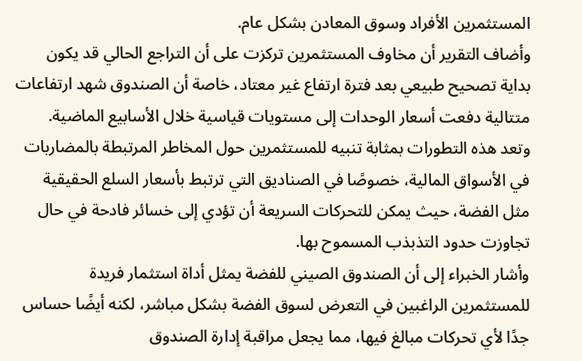المستثمرين الأفراد وسوق المعادن بشكل عام.
وأضاف التقرير أن مخاوف المستثمرين تركزت على أن التراجع الحالي قد يكون بداية تصحيح طبيعي بعد فترة ارتفاع غير معتاد، خاصة أن الصندوق شهد ارتفاعات متتالية دفعت أسعار الوحدات إلى مستويات قياسية خلال الأسابيع الماضية.
وتعد هذه التطورات بمثابة تنبيه للمستثمرين حول المخاطر المرتبطة بالمضاربات في الأسواق المالية، خصوصًا في الصناديق التي ترتبط بأسعار السلع الحقيقية مثل الفضة، حيث يمكن للتحركات السريعة أن تؤدي إلى خسائر فادحة في حال تجاوزت حدود التذبذب المسموح بها.
وأشار الخبراء إلى أن الصندوق الصيني للفضة يمثل أداة استثمار فريدة للمستثمرين الراغبين في التعرض لسوق الفضة بشكل مباشر، لكنه أيضًا حساس جدًا لأي تحركات مبالغ فيها، مما يجعل مراقبة إدارة الصندوق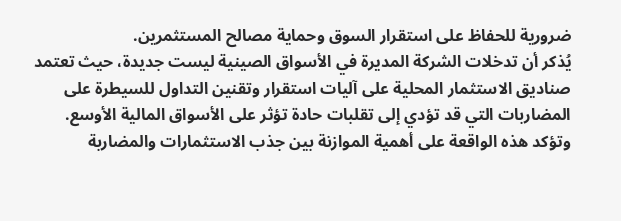ضرورية للحفاظ على استقرار السوق وحماية مصالح المستثمرين.
يُذكر أن تدخلات الشركة المديرة في الأسواق الصينية ليست جديدة، حيث تعتمد صناديق الاستثمار المحلية على آليات استقرار وتقنين التداول للسيطرة على المضاربات التي قد تؤدي إلى تقلبات حادة تؤثر على الأسواق المالية الأوسع.
وتؤكد هذه الواقعة على أهمية الموازنة بين جذب الاستثمارات والمضاربة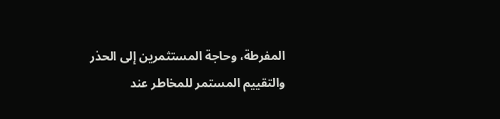المفرطة، وحاجة المستثمرين إلى الحذر والتقييم المستمر للمخاطر عند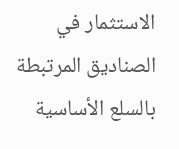الاستثمار في الصناديق المرتبطة بالسلع الأساسية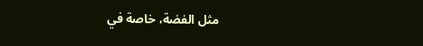مثل الفضة، خاصة في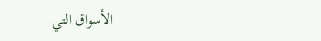الأسواق التي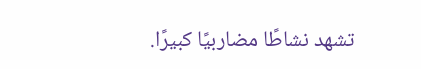تشهد نشاطًا مضاربيًا كبيرًا.